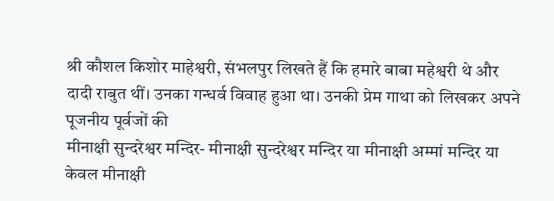श्री कौशल किशोर माहेश्वरी, संभलपुर लिखते हैं कि हमारे बाबा महेश्वरी थे और दादी राबुत थीं। उनका गन्धर्व विवाह हुआ था। उनकी प्रेम गाथा को लिखकर अपने पूजनीय पूर्वजों की
मीनाक्षी सुन्दरेश्वर मन्दिर- मीनाक्षी सुन्दरेश्वर मन्दिर या मीनाक्षी अम्मां मन्दिर या केवल मीनाक्षी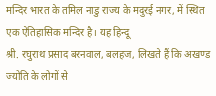मन्दिर भारत के तमिल नाडु राज्य के मदुरई नगर, में स्थित एक ऐतिहासिक मन्दिर है। यह हिन्दू
श्री. रघुराथ प्रसाद बरनवाल, बलहज, लिखते हैं कि अखण्ड ज्योति के लोगों से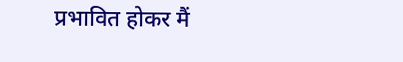प्रभावित होकर मैं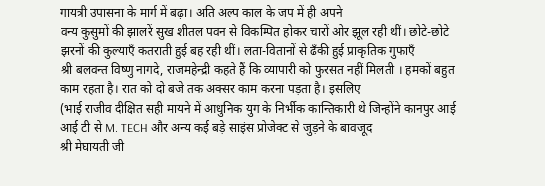गायत्री उपासना के मार्ग में बढ़ा। अति अल्प काल के जप में ही अपने
वन्य कुसुमों की झालरें सुख शीतल पवन से विकम्पित होकर चारों ओर झूल रही थीं। छोटे-छोटे झरनों की कुल्याएँ कतराती हुई बह रही थीं। लता-वितानों से ढँकी हुई प्राकृतिक गुफाएँ
श्री बलवन्त विष्णु नागदे, राजमहेन्द्री कहते हैं कि व्यापारी को फुरसत नहीं मिलती । हमकों बहुत काम रहता है। रात को दो बजे तक अक्सर काम करना पड़ता है। इसलिए
(भाई राजीव दीक्षित सही मायने में आधुनिक युग के निर्भीक कान्तिकारी थे जिन्होंने कानपुर आई आई टी से M. TECH और अन्य कई बड़े साइंस प्रोजेक्ट से जुड़ने के बावजूद
श्री मेघायती जी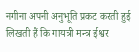नगीना अपनी अनुभूति प्रकट करती हुई लिखती हैं कि गायत्री मन्त्र ईश्वर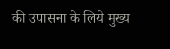की उपासना के लिये मुख्य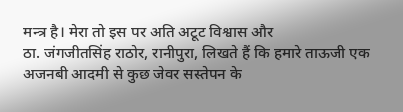मन्त्र है। मेरा तो इस पर अति अटूट विश्वास और
ठा. जंगजीतसिंह राठोर, रानीपुरा, लिखते हैं कि हमारे ताऊजी एक अजनबी आदमी से कुछ जेवर सस्तेपन के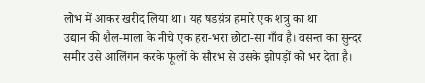लोभ में आकर खरीद लिया था। यह षडय़ंत्र हमारे एक शत्रु का था
उद्यान की शैल-माला के नीचे एक हरा-भरा छोटा-सा गाँव है। वसन्त का सुन्दर समीर उसे आलिंगन करके फूलों के सौरभ से उसके झोपड़ों को भर देता है।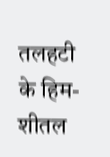तलहटी के हिम-शीतल